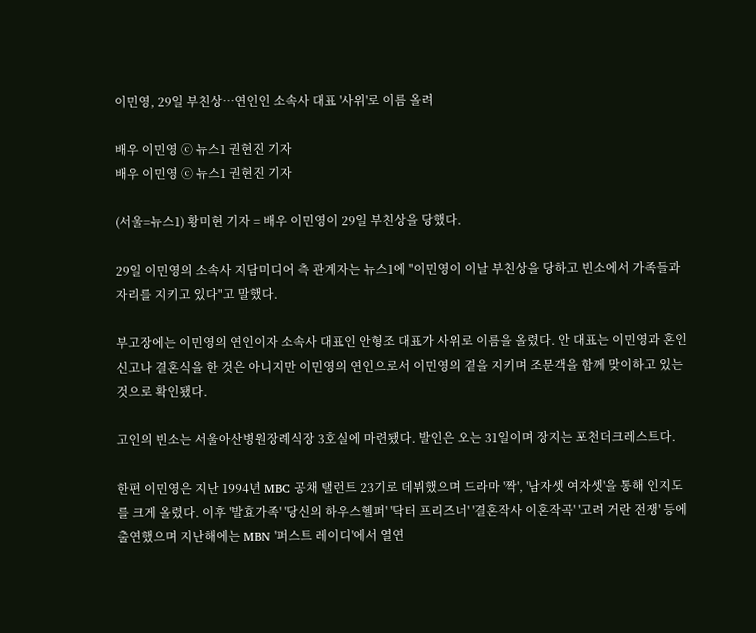이민영, 29일 부친상…연인인 소속사 대표 '사위'로 이름 올려

배우 이민영 ⓒ 뉴스1 권현진 기자
배우 이민영 ⓒ 뉴스1 권현진 기자

(서울=뉴스1) 황미현 기자 = 배우 이민영이 29일 부친상을 당했다.

29일 이민영의 소속사 지담미디어 측 관계자는 뉴스1에 "이민영이 이날 부친상을 당하고 빈소에서 가족들과 자리를 지키고 있다"고 말했다.

부고장에는 이민영의 연인이자 소속사 대표인 안형조 대표가 사위로 이름을 올렸다. 안 대표는 이민영과 혼인신고나 결혼식을 한 것은 아니지만 이민영의 연인으로서 이민영의 곁을 지키며 조문객을 함께 맞이하고 있는 것으로 확인됐다.

고인의 빈소는 서울아산병원장례식장 3호실에 마련됐다. 발인은 오는 31일이며 장지는 포천더크레스트다.

한편 이민영은 지난 1994년 MBC 공채 탤런트 23기로 데뷔했으며 드라마 '짝', '남자셋 여자셋'을 통해 인지도를 크게 올렸다. 이후 '발효가족' '당신의 하우스헬퍼' '닥터 프리즈너' '결혼작사 이혼작곡' '고려 거란 전쟁' 등에 출연했으며 지난해에는 MBN '퍼스트 레이디'에서 열연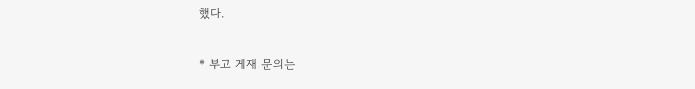했다.

* 부고 게재 문의는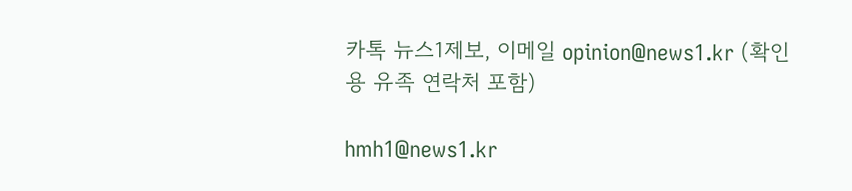카톡 뉴스1제보, 이메일 opinion@news1.kr (확인용 유족 연락처 포함)

hmh1@news1.kr